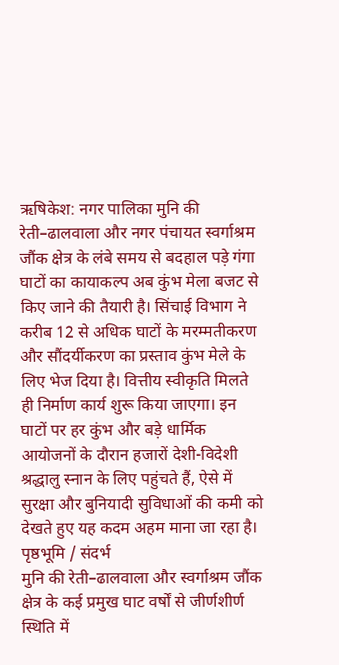ऋषिकेश: नगर पालिका मुनि की रेती–ढालवाला और नगर पंचायत स्वर्गाश्रम जौंक क्षेत्र के लंबे समय से बदहाल पड़े गंगा घाटों का कायाकल्प अब कुंभ मेला बजट से किए जाने की तैयारी है। सिंचाई विभाग ने करीब 12 से अधिक घाटों के मरम्मतीकरण और सौंदर्यीकरण का प्रस्ताव कुंभ मेले के लिए भेज दिया है। वित्तीय स्वीकृति मिलते ही निर्माण कार्य शुरू किया जाएगा। इन घाटों पर हर कुंभ और बड़े धार्मिक आयोजनों के दौरान हजारों देशी-विदेशी श्रद्धालु स्नान के लिए पहुंचते हैं, ऐसे में सुरक्षा और बुनियादी सुविधाओं की कमी को देखते हुए यह कदम अहम माना जा रहा है।
पृष्ठभूमि / संदर्भ
मुनि की रेती–ढालवाला और स्वर्गाश्रम जौंक क्षेत्र के कई प्रमुख घाट वर्षों से जीर्णशीर्ण स्थिति में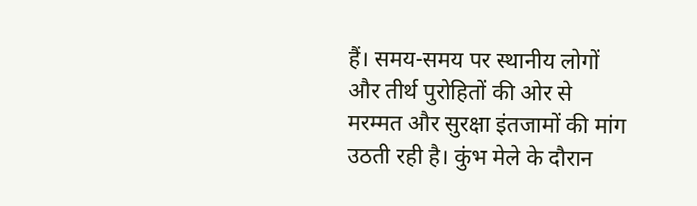हैं। समय-समय पर स्थानीय लोगों और तीर्थ पुरोहितों की ओर से मरम्मत और सुरक्षा इंतजामों की मांग उठती रही है। कुंभ मेले के दौरान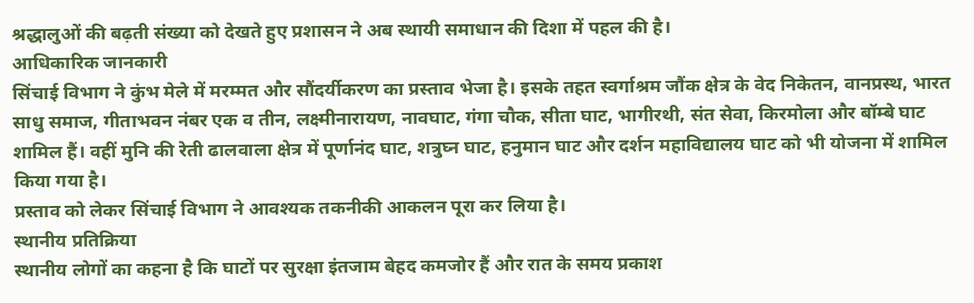श्रद्धालुओं की बढ़ती संख्या को देखते हुए प्रशासन ने अब स्थायी समाधान की दिशा में पहल की है।
आधिकारिक जानकारी
सिंचाई विभाग ने कुंभ मेले में मरम्मत और सौंदर्यीकरण का प्रस्ताव भेजा है। इसके तहत स्वर्गाश्रम जौंक क्षेत्र के वेद निकेतन, वानप्रस्थ, भारत साधु समाज, गीताभवन नंबर एक व तीन, लक्ष्मीनारायण, नावघाट, गंगा चौक, सीता घाट, भागीरथी, संत सेवा, किरमोला और बॉम्बे घाट शामिल हैं। वहीं मुनि की रेती ढालवाला क्षेत्र में पूर्णानंद घाट, शत्रुघ्न घाट, हनुमान घाट और दर्शन महाविद्यालय घाट को भी योजना में शामिल किया गया है।
प्रस्ताव को लेकर सिंचाई विभाग ने आवश्यक तकनीकी आकलन पूरा कर लिया है।
स्थानीय प्रतिक्रिया
स्थानीय लोगों का कहना है कि घाटों पर सुरक्षा इंतजाम बेहद कमजोर हैं और रात के समय प्रकाश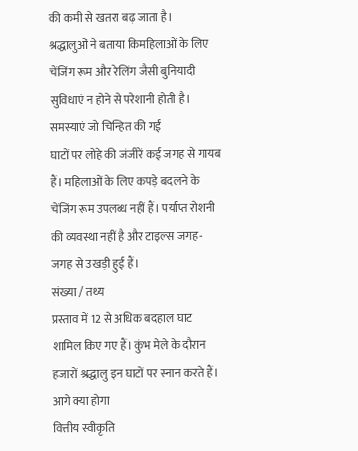की कमी से खतरा बढ़ जाता है।
श्रद्धालुओं ने बताया किमहिलाओं के लिए चेंजिंग रूम और रेलिंग जैसी बुनियादी सुविधाएं न होने से परेशानी होती है।
समस्याएं जो चिन्हित की गईं
घाटों पर लोहे की जंजीरें कई जगह से गायब हैं। महिलाओं के लिए कपड़े बदलने के चेंजिंग रूम उपलब्ध नहीं हैं। पर्याप्त रोशनी की व्यवस्था नहीं है और टाइल्स जगह-जगह से उखड़ी हुई हैं।
संख्या / तथ्य
प्रस्ताव में 12 से अधिक बदहाल घाट शामिल किए गए हैं। कुंभ मेले के दौरान हजारों श्रद्धालु इन घाटों पर स्नान करते हैं।
आगे क्या होगा
वित्तीय स्वीकृति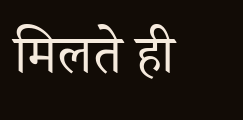मिलते ही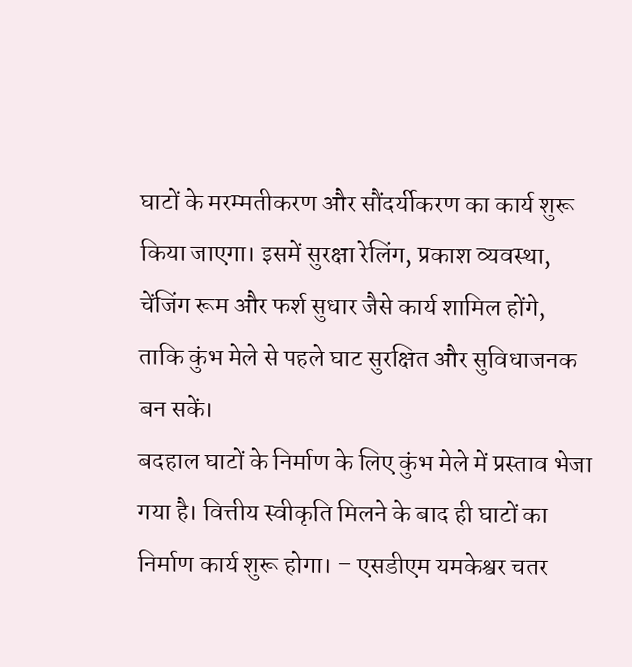घाटों के मरम्मतीकरण और सौंदर्यीकरण का कार्य शुरू किया जाएगा। इसमें सुरक्षा रेलिंग, प्रकाश व्यवस्था, चेंजिंग रूम और फर्श सुधार जैसे कार्य शामिल होंगे, ताकि कुंभ मेले से पहले घाट सुरक्षित और सुविधाजनक बन सकें।
बदहाल घाटों के निर्माण के लिए कुंभ मेले में प्रस्ताव भेजा गया है। वित्तीय स्वीकृति मिलने के बाद ही घाटों का निर्माण कार्य शुरू होगा। – एसडीएम यमकेश्वर चतर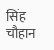सिंह चौहान